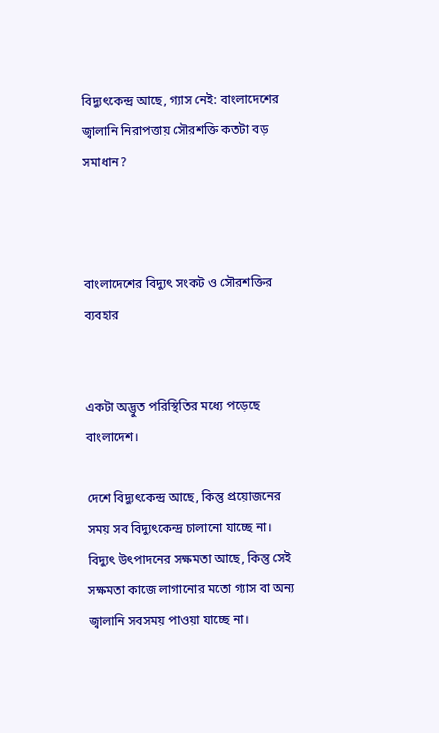বিদ্যুৎকেন্দ্র আছে, গ্যাস নেই: বাংলাদেশের জ্বালানি নিরাপত্তায় সৌরশক্তি কতটা বড় সমাধান?



বাংলাদেশের বিদ্যুৎ সংকট ও সৌরশক্তির ব্যবহার


একটা অদ্ভুত পরিস্থিতির মধ্যে পড়েছে বাংলাদেশ।

দেশে বিদ্যুৎকেন্দ্র আছে, কিন্তু প্রয়োজনের সময় সব বিদ্যুৎকেন্দ্র চালানো যাচ্ছে না। বিদ্যুৎ উৎপাদনের সক্ষমতা আছে, কিন্তু সেই সক্ষমতা কাজে লাগানোর মতো গ্যাস বা অন্য জ্বালানি সবসময় পাওয়া যাচ্ছে না।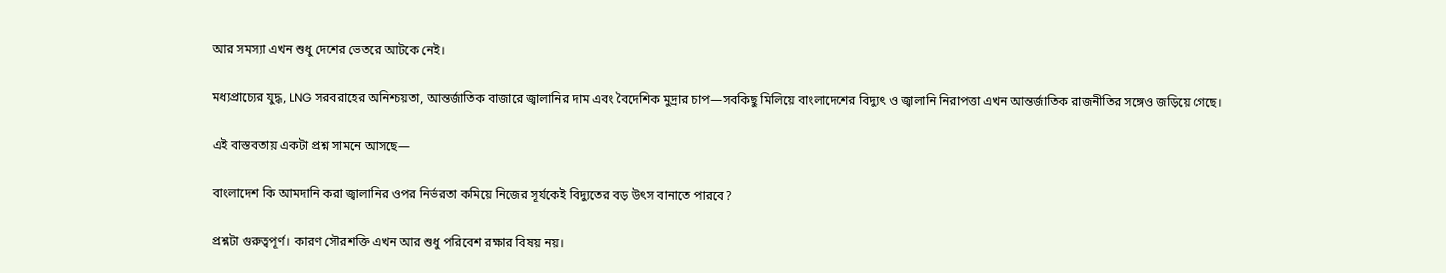আর সমস্যা এখন শুধু দেশের ভেতরে আটকে নেই।

মধ্যপ্রাচ্যের যুদ্ধ, LNG সরবরাহের অনিশ্চয়তা, আন্তর্জাতিক বাজারে জ্বালানির দাম এবং বৈদেশিক মুদ্রার চাপ—সবকিছু মিলিয়ে বাংলাদেশের বিদ্যুৎ ও জ্বালানি নিরাপত্তা এখন আন্তর্জাতিক রাজনীতির সঙ্গেও জড়িয়ে গেছে।

এই বাস্তবতায় একটা প্রশ্ন সামনে আসছে—

বাংলাদেশ কি আমদানি করা জ্বালানির ওপর নির্ভরতা কমিয়ে নিজের সূর্যকেই বিদ্যুতের বড় উৎস বানাতে পারবে?

প্রশ্নটা গুরুত্বপূর্ণ। কারণ সৌরশক্তি এখন আর শুধু পরিবেশ রক্ষার বিষয় নয়।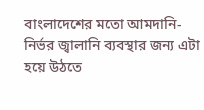বাংলাদেশের মতো আমদানি-নির্ভর জ্বালানি ব্যবস্থার জন্য এটা হয়ে উঠতে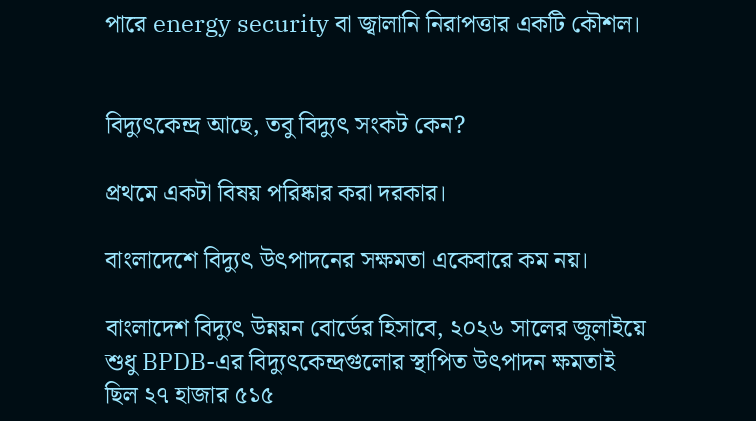পারে energy security বা জ্বালানি নিরাপত্তার একটি কৌশল।


বিদ্যুৎকেন্দ্র আছে, তবু বিদ্যুৎ সংকট কেন?

প্রথমে একটা বিষয় পরিষ্কার করা দরকার।

বাংলাদেশে বিদ্যুৎ উৎপাদনের সক্ষমতা একেবারে কম নয়।

বাংলাদেশ বিদ্যুৎ উন্নয়ন বোর্ডের হিসাবে, ২০২৬ সালের জুলাইয়ে শুধু BPDB-এর বিদ্যুৎকেন্দ্রগুলোর স্থাপিত উৎপাদন ক্ষমতাই ছিল ২৭ হাজার ৫১৫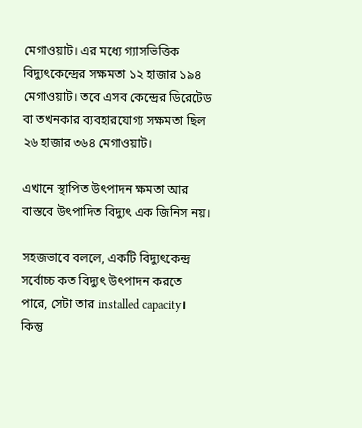মেগাওয়াট। এর মধ্যে গ্যাসভিত্তিক বিদ্যুৎকেন্দ্রের সক্ষমতা ১২ হাজার ১৯৪ মেগাওয়াট। তবে এসব কেন্দ্রের ডিরেটেড বা তখনকার ব্যবহারযোগ্য সক্ষমতা ছিল ২৬ হাজার ৩৬৪ মেগাওয়াট।

এখানে স্থাপিত উৎপাদন ক্ষমতা আর বাস্তবে উৎপাদিত বিদ্যুৎ এক জিনিস নয়।

সহজভাবে বললে, একটি বিদ্যুৎকেন্দ্র সর্বোচ্চ কত বিদ্যুৎ উৎপাদন করতে পারে, সেটা তার installed capacity। কিন্তু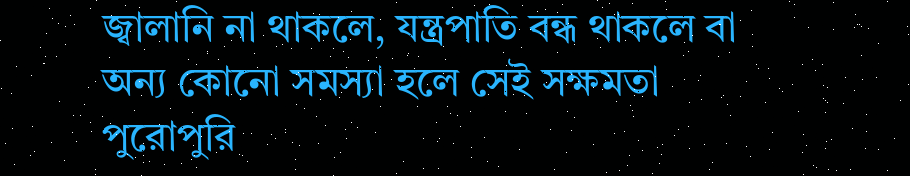জ্বালানি না থাকলে, যন্ত্রপাতি বন্ধ থাকলে বা অন্য কোনো সমস্যা হলে সেই সক্ষমতা পুরোপুরি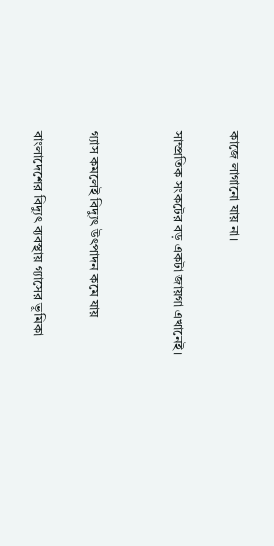কাজে লাগানো যায় না।

সাম্প্রতিক সংকটের বড় একটা জায়গা এখানেই।


গ্যাস কমলেই বিদ্যুৎ উৎপাদন কমে যায়

বাংলাদেশের বিদ্যুৎ ব্যবস্থায় গ্যাসের ভূমিকা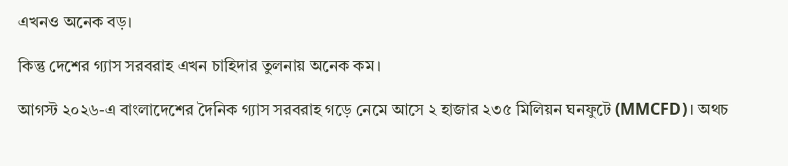এখনও অনেক বড়।

কিন্তু দেশের গ্যাস সরবরাহ এখন চাহিদার তুলনায় অনেক কম।

আগস্ট ২০২৬-এ বাংলাদেশের দৈনিক গ্যাস সরবরাহ গড়ে নেমে আসে ২ হাজার ২৩৫ মিলিয়ন ঘনফুটে (MMCFD)। অথচ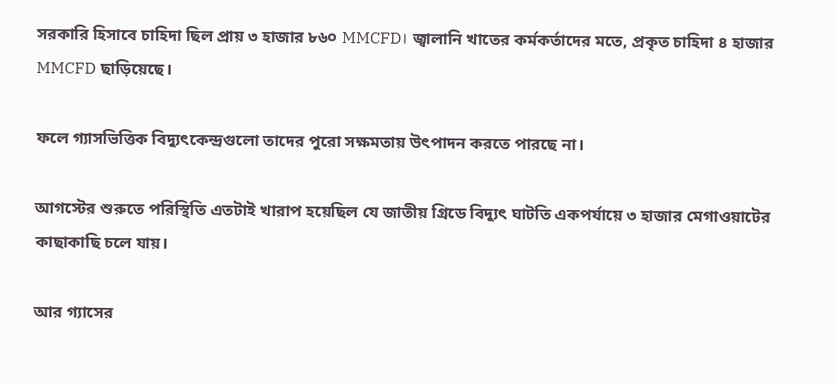সরকারি হিসাবে চাহিদা ছিল প্রায় ৩ হাজার ৮৬০ MMCFD। জ্বালানি খাতের কর্মকর্তাদের মতে, প্রকৃত চাহিদা ৪ হাজার MMCFD ছাড়িয়েছে।

ফলে গ্যাসভিত্তিক বিদ্যুৎকেন্দ্রগুলো তাদের পুরো সক্ষমতায় উৎপাদন করতে পারছে না।

আগস্টের শুরুতে পরিস্থিতি এতটাই খারাপ হয়েছিল যে জাতীয় গ্রিডে বিদ্যুৎ ঘাটতি একপর্যায়ে ৩ হাজার মেগাওয়াটের কাছাকাছি চলে যায়।

আর গ্যাসের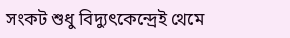সংকট শুধু বিদ্যুৎকেন্দ্রেই থেমে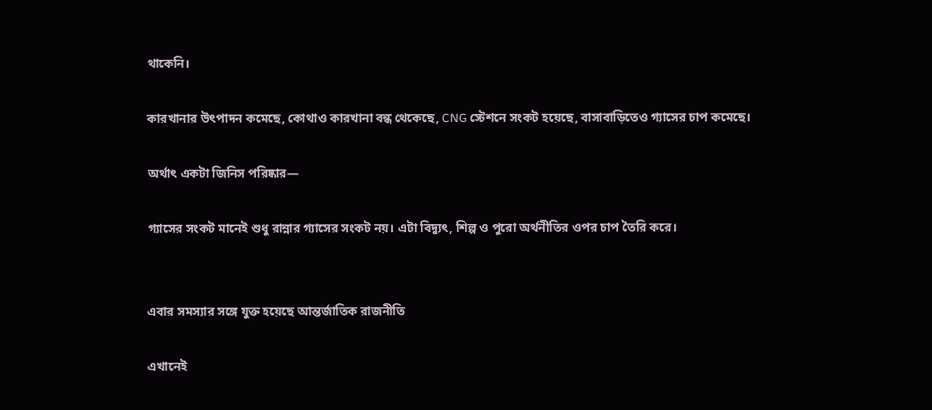থাকেনি।

কারখানার উৎপাদন কমেছে, কোথাও কারখানা বন্ধ থেকেছে, CNG স্টেশনে সংকট হয়েছে, বাসাবাড়িতেও গ্যাসের চাপ কমেছে।

অর্থাৎ একটা জিনিস পরিষ্কার—

গ্যাসের সংকট মানেই শুধু রান্নার গ্যাসের সংকট নয়। এটা বিদ্যুৎ, শিল্প ও পুরো অর্থনীতির ওপর চাপ তৈরি করে।


এবার সমস্যার সঙ্গে যুক্ত হয়েছে আন্তর্জাতিক রাজনীতি

এখানেই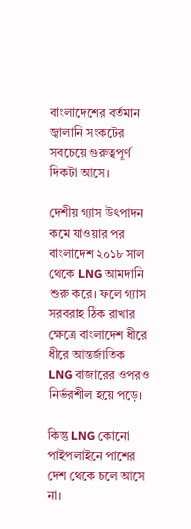বাংলাদেশের বর্তমান জ্বালানি সংকটের সবচেয়ে গুরুত্বপূর্ণ দিকটা আসে।

দেশীয় গ্যাস উৎপাদন কমে যাওয়ার পর বাংলাদেশ ২০১৮ সাল থেকে LNG আমদানি শুরু করে। ফলে গ্যাস সরবরাহ ঠিক রাখার ক্ষেত্রে বাংলাদেশ ধীরে ধীরে আন্তর্জাতিক LNG বাজারের ওপরও নির্ভরশীল হয়ে পড়ে।

কিন্তু LNG কোনো পাইপলাইনে পাশের দেশ থেকে চলে আসে না।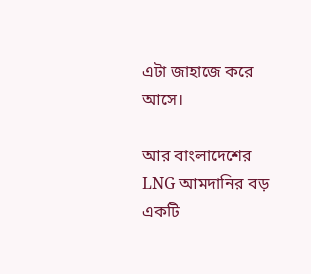এটা জাহাজে করে আসে।

আর বাংলাদেশের LNG আমদানির বড় একটি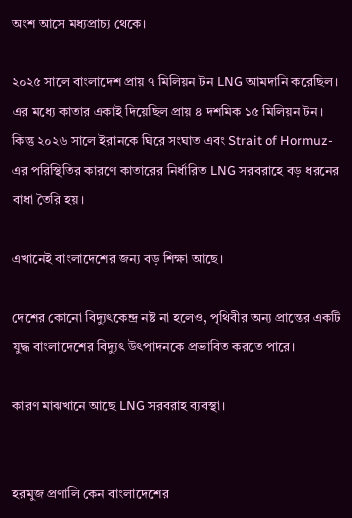অংশ আসে মধ্যপ্রাচ্য থেকে।

২০২৫ সালে বাংলাদেশ প্রায় ৭ মিলিয়ন টন LNG আমদানি করেছিল। এর মধ্যে কাতার একাই দিয়েছিল প্রায় ৪ দশমিক ১৫ মিলিয়ন টন। কিন্তু ২০২৬ সালে ইরানকে ঘিরে সংঘাত এবং Strait of Hormuz-এর পরিস্থিতির কারণে কাতারের নির্ধারিত LNG সরবরাহে বড় ধরনের বাধা তৈরি হয়।

এখানেই বাংলাদেশের জন্য বড় শিক্ষা আছে।

দেশের কোনো বিদ্যুৎকেন্দ্র নষ্ট না হলেও, পৃথিবীর অন্য প্রান্তের একটি যুদ্ধ বাংলাদেশের বিদ্যুৎ উৎপাদনকে প্রভাবিত করতে পারে।

কারণ মাঝখানে আছে LNG সরবরাহ ব্যবস্থা।


হরমুজ প্রণালি কেন বাংলাদেশের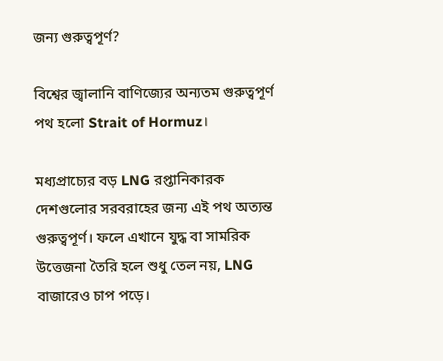জন্য গুরুত্বপূর্ণ?

বিশ্বের জ্বালানি বাণিজ্যের অন্যতম গুরুত্বপূর্ণ পথ হলো Strait of Hormuz।

মধ্যপ্রাচ্যের বড় LNG রপ্তানিকারক দেশগুলোর সরবরাহের জন্য এই পথ অত্যন্ত গুরুত্বপূর্ণ। ফলে এখানে যুদ্ধ বা সামরিক উত্তেজনা তৈরি হলে শুধু তেল নয়, LNG বাজারেও চাপ পড়ে।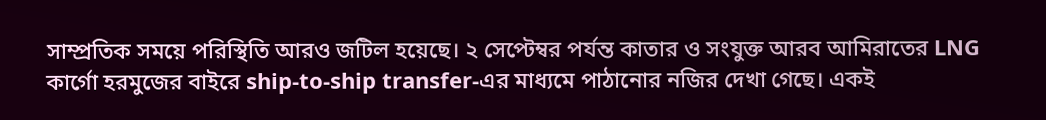সাম্প্রতিক সময়ে পরিস্থিতি আরও জটিল হয়েছে। ২ সেপ্টেম্বর পর্যন্ত কাতার ও সংযুক্ত আরব আমিরাতের LNG কার্গো হরমুজের বাইরে ship-to-ship transfer-এর মাধ্যমে পাঠানোর নজির দেখা গেছে। একই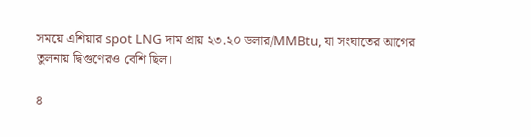সময়ে এশিয়ার spot LNG দাম প্রায় ২৩.২০ ডলার/MMBtu, যা সংঘাতের আগের তুলনায় দ্বিগুণেরও বেশি ছিল।

৪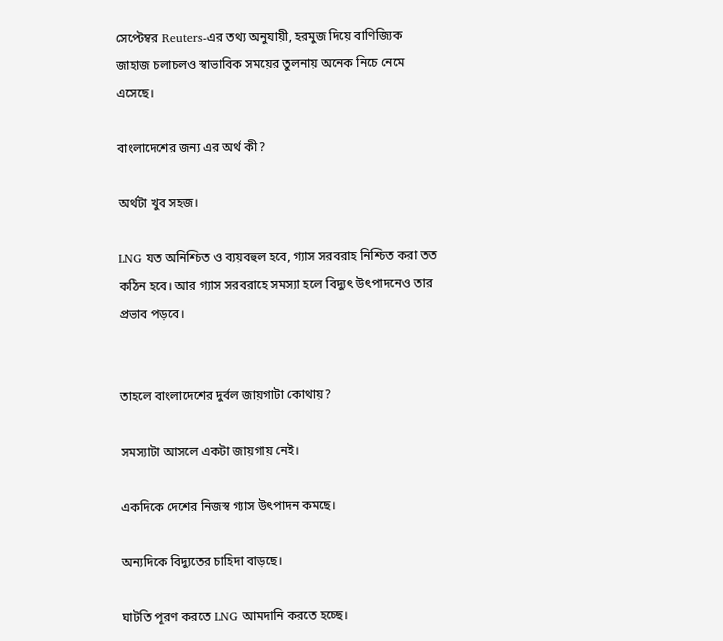সেপ্টেম্বর Reuters-এর তথ্য অনুযায়ী, হরমুজ দিয়ে বাণিজ্যিক জাহাজ চলাচলও স্বাভাবিক সময়ের তুলনায় অনেক নিচে নেমে এসেছে।

বাংলাদেশের জন্য এর অর্থ কী?

অর্থটা খুব সহজ।

LNG যত অনিশ্চিত ও ব্যয়বহুল হবে, গ্যাস সরবরাহ নিশ্চিত করা তত কঠিন হবে। আর গ্যাস সরবরাহে সমস্যা হলে বিদ্যুৎ উৎপাদনেও তার প্রভাব পড়বে।


তাহলে বাংলাদেশের দুর্বল জায়গাটা কোথায়?

সমস্যাটা আসলে একটা জায়গায় নেই।

একদিকে দেশের নিজস্ব গ্যাস উৎপাদন কমছে।

অন্যদিকে বিদ্যুতের চাহিদা বাড়ছে।

ঘাটতি পূরণ করতে LNG আমদানি করতে হচ্ছে।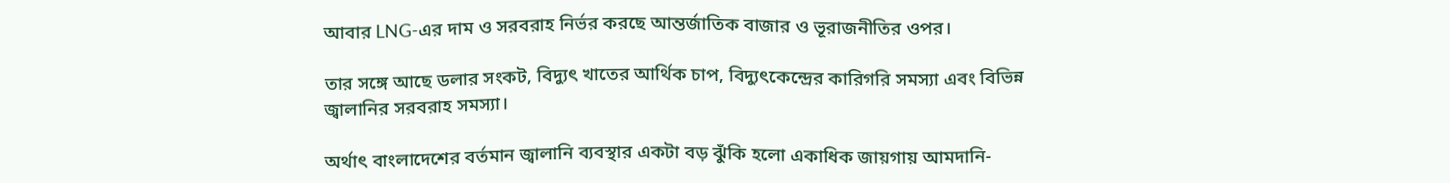আবার LNG-এর দাম ও সরবরাহ নির্ভর করছে আন্তর্জাতিক বাজার ও ভূরাজনীতির ওপর।

তার সঙ্গে আছে ডলার সংকট, বিদ্যুৎ খাতের আর্থিক চাপ, বিদ্যুৎকেন্দ্রের কারিগরি সমস্যা এবং বিভিন্ন জ্বালানির সরবরাহ সমস্যা।

অর্থাৎ বাংলাদেশের বর্তমান জ্বালানি ব্যবস্থার একটা বড় ঝুঁকি হলো একাধিক জায়গায় আমদানি-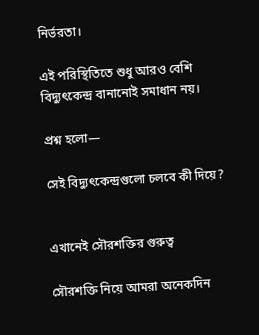নির্ভরতা।

এই পরিস্থিতিতে শুধু আরও বেশি বিদ্যুৎকেন্দ্র বানানোই সমাধান নয়।

প্রশ্ন হলো—

সেই বিদ্যুৎকেন্দ্রগুলো চলবে কী দিয়ে?


এখানেই সৌরশক্তির গুরুত্ব

সৌরশক্তি নিয়ে আমরা অনেকদিন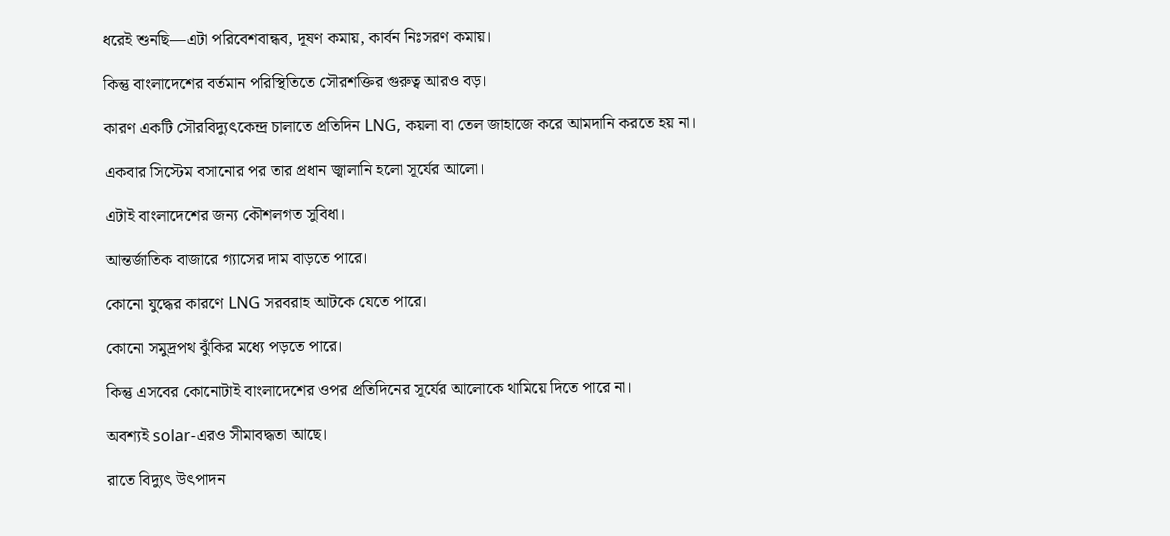ধরেই শুনছি—এটা পরিবেশবান্ধব, দূষণ কমায়, কার্বন নিঃসরণ কমায়।

কিন্তু বাংলাদেশের বর্তমান পরিস্থিতিতে সৌরশক্তির গুরুত্ব আরও বড়।

কারণ একটি সৌরবিদ্যুৎকেন্দ্র চালাতে প্রতিদিন LNG, কয়লা বা তেল জাহাজে করে আমদানি করতে হয় না।

একবার সিস্টেম বসানোর পর তার প্রধান জ্বালানি হলো সূর্যের আলো।

এটাই বাংলাদেশের জন্য কৌশলগত সুবিধা।

আন্তর্জাতিক বাজারে গ্যাসের দাম বাড়তে পারে।

কোনো যুদ্ধের কারণে LNG সরবরাহ আটকে যেতে পারে।

কোনো সমুদ্রপথ ঝুঁকির মধ্যে পড়তে পারে।

কিন্তু এসবের কোনোটাই বাংলাদেশের ওপর প্রতিদিনের সূর্যের আলোকে থামিয়ে দিতে পারে না।

অবশ্যই solar-এরও সীমাবদ্ধতা আছে।

রাতে বিদ্যুৎ উৎপাদন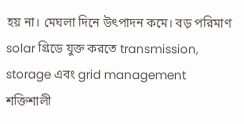হয় না। মেঘলা দিনে উৎপাদন কমে। বড় পরিমাণ solar গ্রিডে যুক্ত করতে transmission, storage এবং grid management শক্তিশালী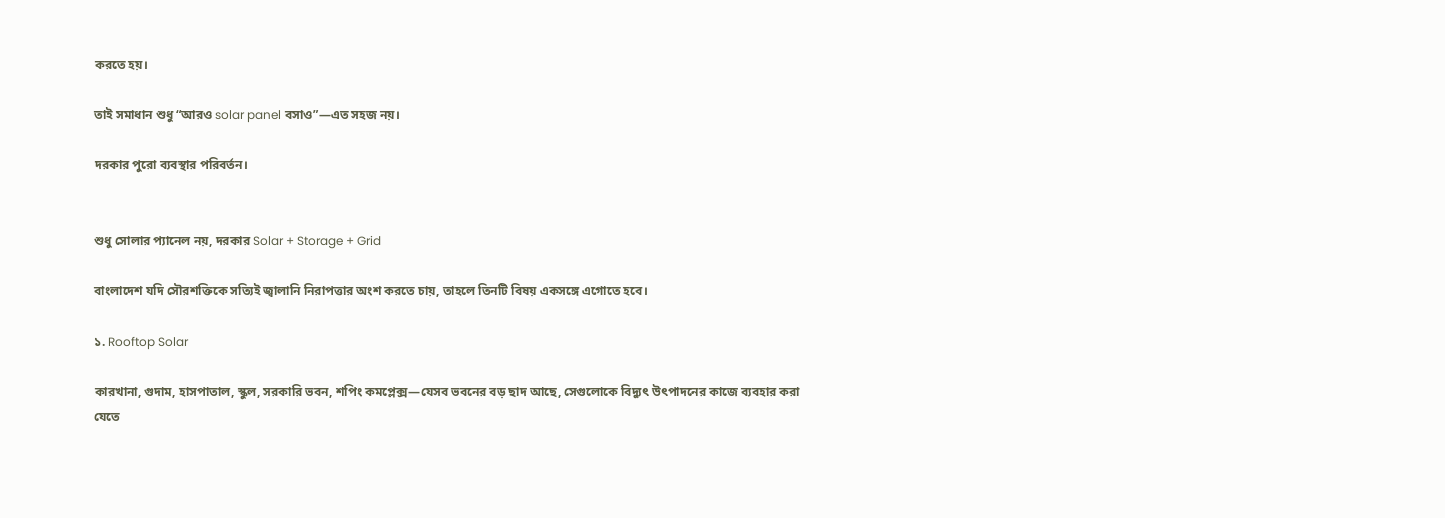করতে হয়।

তাই সমাধান শুধু “আরও solar panel বসাও”—এত সহজ নয়।

দরকার পুরো ব্যবস্থার পরিবর্তন।


শুধু সোলার প্যানেল নয়, দরকার Solar + Storage + Grid

বাংলাদেশ যদি সৌরশক্তিকে সত্যিই জ্বালানি নিরাপত্তার অংশ করতে চায়, তাহলে তিনটি বিষয় একসঙ্গে এগোতে হবে।

১. Rooftop Solar

কারখানা, গুদাম, হাসপাতাল, স্কুল, সরকারি ভবন, শপিং কমপ্লেক্স—যেসব ভবনের বড় ছাদ আছে, সেগুলোকে বিদ্যুৎ উৎপাদনের কাজে ব্যবহার করা যেতে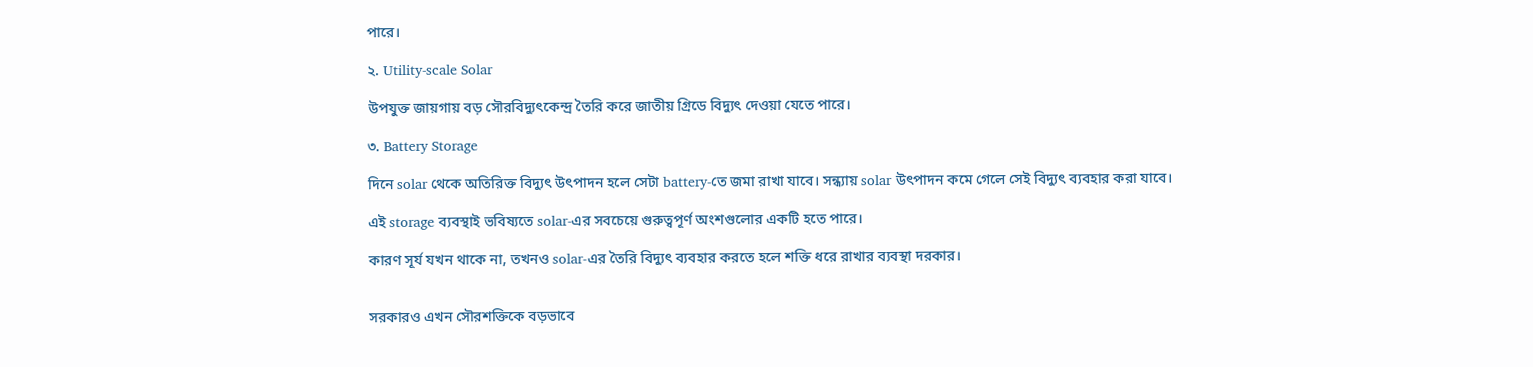পারে।

২. Utility-scale Solar

উপযুক্ত জায়গায় বড় সৌরবিদ্যুৎকেন্দ্র তৈরি করে জাতীয় গ্রিডে বিদ্যুৎ দেওয়া যেতে পারে।

৩. Battery Storage

দিনে solar থেকে অতিরিক্ত বিদ্যুৎ উৎপাদন হলে সেটা battery-তে জমা রাখা যাবে। সন্ধ্যায় solar উৎপাদন কমে গেলে সেই বিদ্যুৎ ব্যবহার করা যাবে।

এই storage ব্যবস্থাই ভবিষ্যতে solar-এর সবচেয়ে গুরুত্বপূর্ণ অংশগুলোর একটি হতে পারে।

কারণ সূর্য যখন থাকে না, তখনও solar-এর তৈরি বিদ্যুৎ ব্যবহার করতে হলে শক্তি ধরে রাখার ব্যবস্থা দরকার।


সরকারও এখন সৌরশক্তিকে বড়ভাবে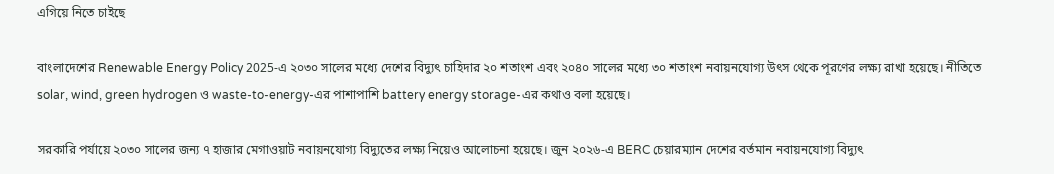এগিয়ে নিতে চাইছে

বাংলাদেশের Renewable Energy Policy 2025-এ ২০৩০ সালের মধ্যে দেশের বিদ্যুৎ চাহিদার ২০ শতাংশ এবং ২০৪০ সালের মধ্যে ৩০ শতাংশ নবায়নযোগ্য উৎস থেকে পূরণের লক্ষ্য রাখা হয়েছে। নীতিতে solar, wind, green hydrogen ও waste-to-energy-এর পাশাপাশি battery energy storage-এর কথাও বলা হয়েছে।

সরকারি পর্যায়ে ২০৩০ সালের জন্য ৭ হাজার মেগাওয়াট নবায়নযোগ্য বিদ্যুতের লক্ষ্য নিয়েও আলোচনা হয়েছে। জুন ২০২৬-এ BERC চেয়ারম্যান দেশের বর্তমান নবায়নযোগ্য বিদ্যুৎ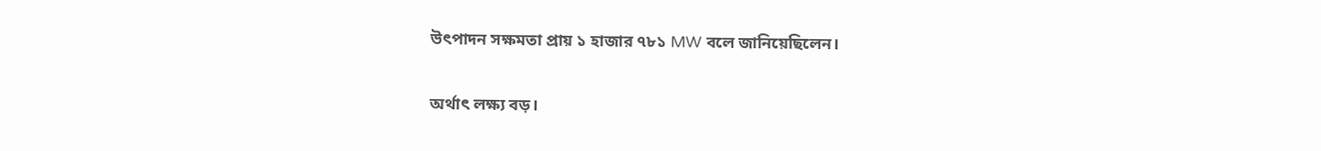উৎপাদন সক্ষমতা প্রায় ১ হাজার ৭৮১ MW বলে জানিয়েছিলেন।

অর্থাৎ লক্ষ্য বড়।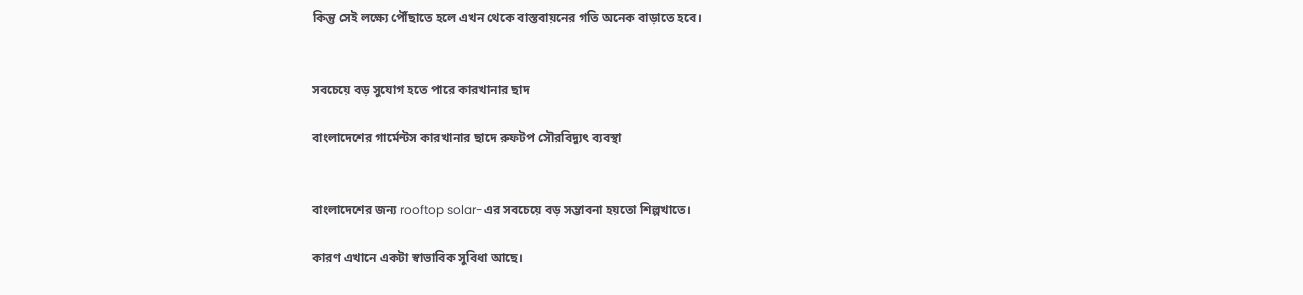কিন্তু সেই লক্ষ্যে পৌঁছাতে হলে এখন থেকে বাস্তবায়নের গতি অনেক বাড়াতে হবে।


সবচেয়ে বড় সুযোগ হতে পারে কারখানার ছাদ

বাংলাদেশের গার্মেন্টস কারখানার ছাদে রুফটপ সৌরবিদ্যুৎ ব্যবস্থা


বাংলাদেশের জন্য rooftop solar-এর সবচেয়ে বড় সম্ভাবনা হয়তো শিল্পখাতে।

কারণ এখানে একটা স্বাভাবিক সুবিধা আছে।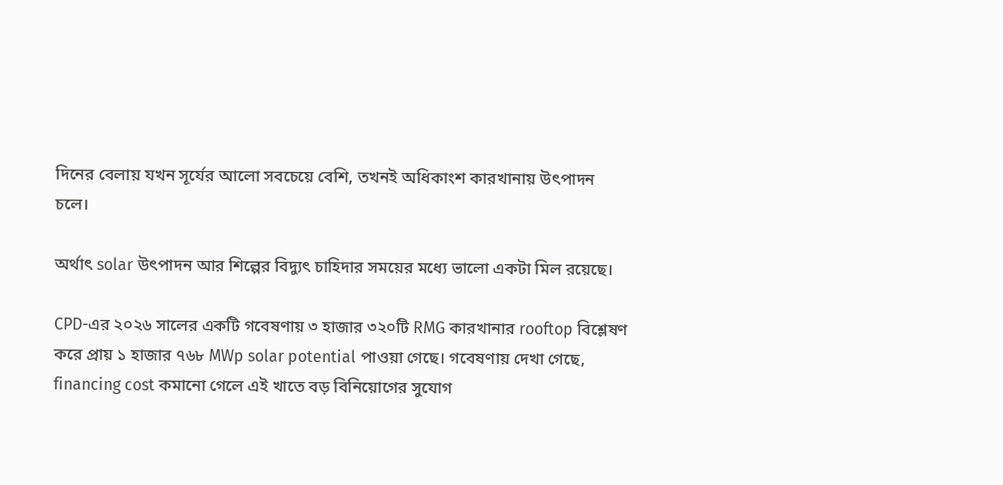দিনের বেলায় যখন সূর্যের আলো সবচেয়ে বেশি, তখনই অধিকাংশ কারখানায় উৎপাদন চলে।

অর্থাৎ solar উৎপাদন আর শিল্পের বিদ্যুৎ চাহিদার সময়ের মধ্যে ভালো একটা মিল রয়েছে।

CPD-এর ২০২৬ সালের একটি গবেষণায় ৩ হাজার ৩২০টি RMG কারখানার rooftop বিশ্লেষণ করে প্রায় ১ হাজার ৭৬৮ MWp solar potential পাওয়া গেছে। গবেষণায় দেখা গেছে, financing cost কমানো গেলে এই খাতে বড় বিনিয়োগের সুযোগ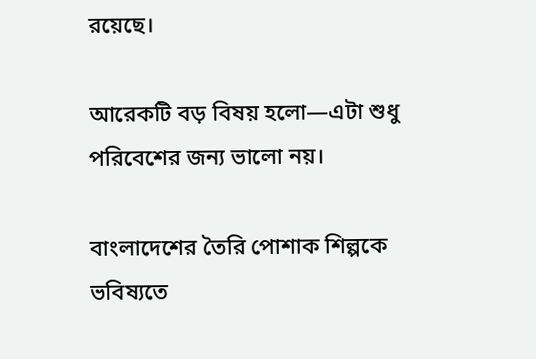রয়েছে।

আরেকটি বড় বিষয় হলো—এটা শুধু পরিবেশের জন্য ভালো নয়।

বাংলাদেশের তৈরি পোশাক শিল্পকে ভবিষ্যতে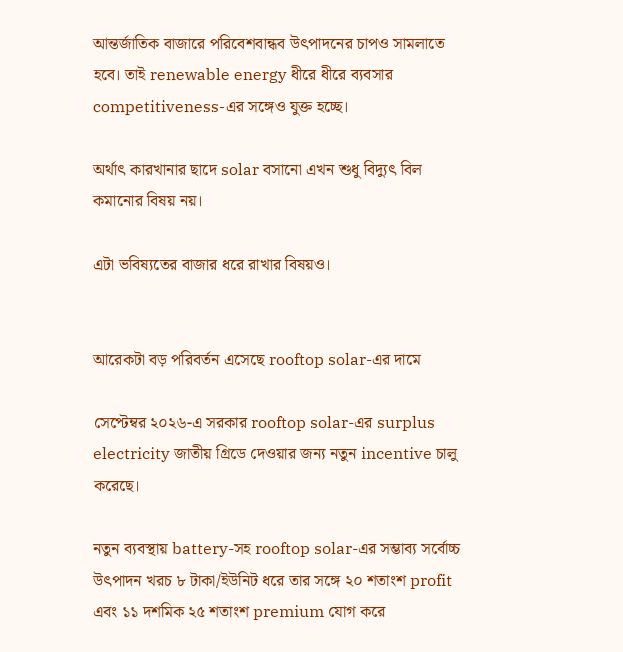আন্তর্জাতিক বাজারে পরিবেশবান্ধব উৎপাদনের চাপও সামলাতে হবে। তাই renewable energy ধীরে ধীরে ব্যবসার competitiveness-এর সঙ্গেও যুক্ত হচ্ছে।

অর্থাৎ কারখানার ছাদে solar বসানো এখন শুধু বিদ্যুৎ বিল কমানোর বিষয় নয়।

এটা ভবিষ্যতের বাজার ধরে রাখার বিষয়ও।


আরেকটা বড় পরিবর্তন এসেছে rooftop solar-এর দামে

সেপ্টেম্বর ২০২৬-এ সরকার rooftop solar-এর surplus electricity জাতীয় গ্রিডে দেওয়ার জন্য নতুন incentive চালু করেছে।

নতুন ব্যবস্থায় battery-সহ rooftop solar-এর সম্ভাব্য সর্বোচ্চ উৎপাদন খরচ ৮ টাকা/ইউনিট ধরে তার সঙ্গে ২০ শতাংশ profit এবং ১১ দশমিক ২৫ শতাংশ premium যোগ করে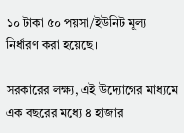১০ টাকা ৫০ পয়সা/ইউনিট মূল্য নির্ধারণ করা হয়েছে।

সরকারের লক্ষ্য, এই উদ্যোগের মাধ্যমে এক বছরের মধ্যে ৪ হাজার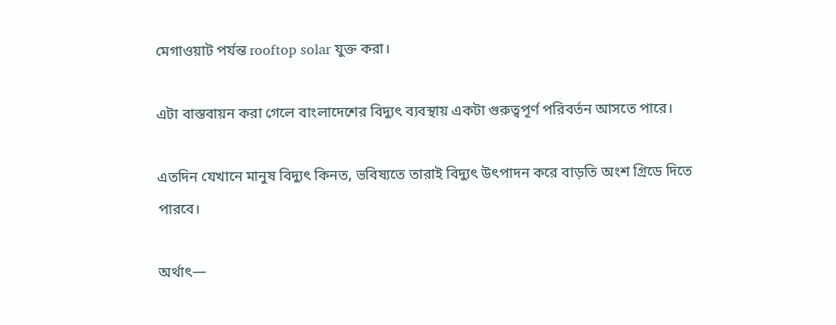মেগাওয়াট পর্যন্ত rooftop solar যুক্ত করা।

এটা বাস্তবায়ন করা গেলে বাংলাদেশের বিদ্যুৎ ব্যবস্থায় একটা গুরুত্বপূর্ণ পরিবর্তন আসতে পারে।

এতদিন যেখানে মানুষ বিদ্যুৎ কিনত, ভবিষ্যতে তারাই বিদ্যুৎ উৎপাদন করে বাড়তি অংশ গ্রিডে দিতে পারবে।

অর্থাৎ—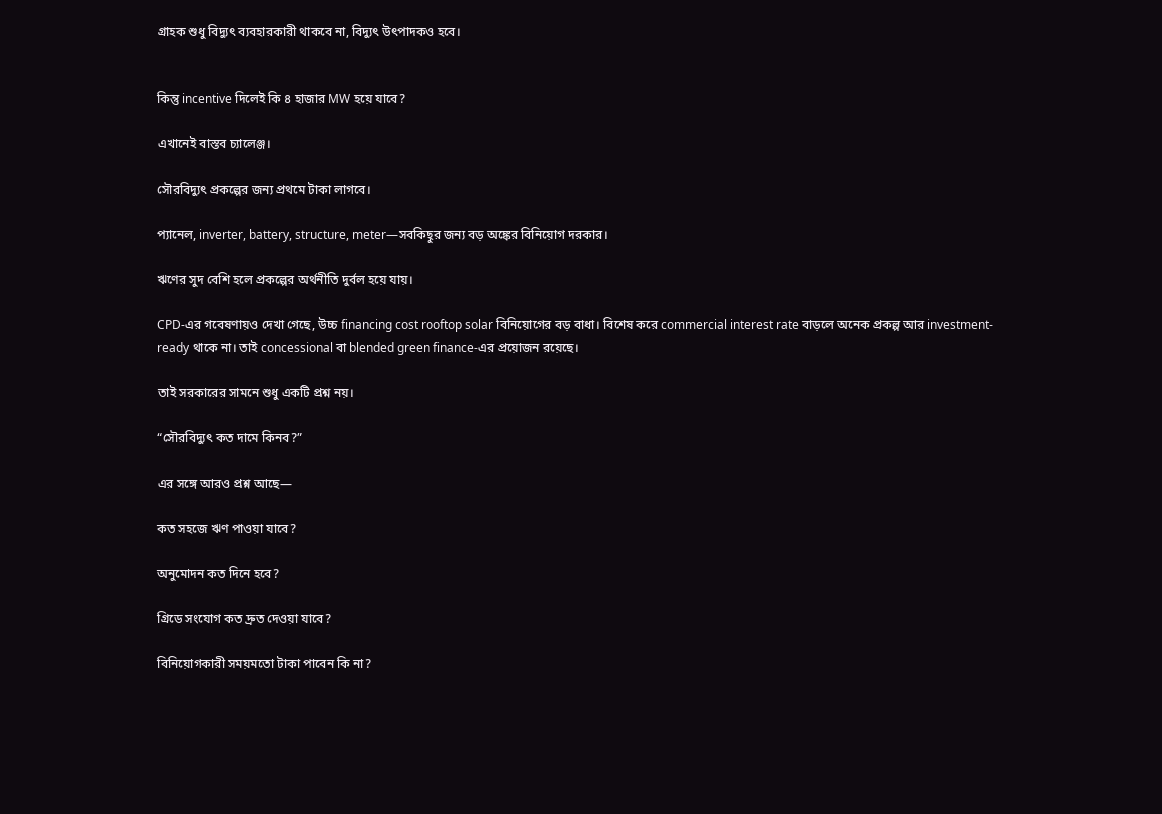গ্রাহক শুধু বিদ্যুৎ ব্যবহারকারী থাকবে না, বিদ্যুৎ উৎপাদকও হবে।


কিন্তু incentive দিলেই কি ৪ হাজার MW হয়ে যাবে?

এখানেই বাস্তব চ্যালেঞ্জ।

সৌরবিদ্যুৎ প্রকল্পের জন্য প্রথমে টাকা লাগবে।

প্যানেল, inverter, battery, structure, meter—সবকিছুর জন্য বড় অঙ্কের বিনিয়োগ দরকার।

ঋণের সুদ বেশি হলে প্রকল্পের অর্থনীতি দুর্বল হয়ে যায়।

CPD-এর গবেষণায়ও দেখা গেছে, উচ্চ financing cost rooftop solar বিনিয়োগের বড় বাধা। বিশেষ করে commercial interest rate বাড়লে অনেক প্রকল্প আর investment-ready থাকে না। তাই concessional বা blended green finance-এর প্রয়োজন রয়েছে।

তাই সরকারের সামনে শুধু একটি প্রশ্ন নয়।

“সৌরবিদ্যুৎ কত দামে কিনব?”

এর সঙ্গে আরও প্রশ্ন আছে—

কত সহজে ঋণ পাওয়া যাবে?

অনুমোদন কত দিনে হবে?

গ্রিডে সংযোগ কত দ্রুত দেওয়া যাবে?

বিনিয়োগকারী সময়মতো টাকা পাবেন কি না?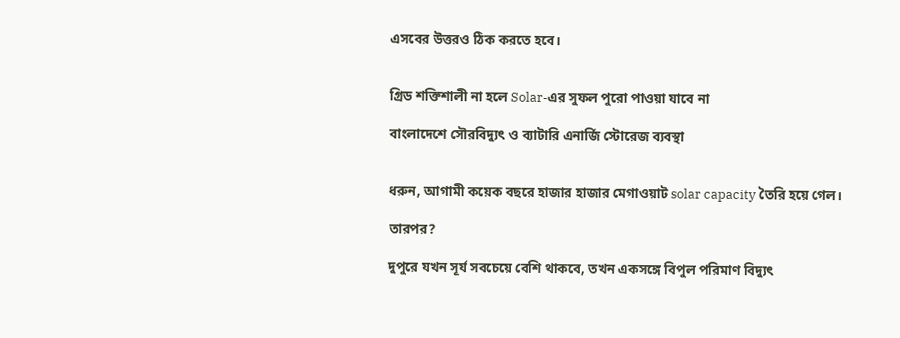এসবের উত্তরও ঠিক করতে হবে।


গ্রিড শক্তিশালী না হলে Solar-এর সুফল পুরো পাওয়া যাবে না

বাংলাদেশে সৌরবিদ্যুৎ ও ব্যাটারি এনার্জি স্টোরেজ ব্যবস্থা


ধরুন, আগামী কয়েক বছরে হাজার হাজার মেগাওয়াট solar capacity তৈরি হয়ে গেল।

তারপর?

দুপুরে যখন সূর্য সবচেয়ে বেশি থাকবে, তখন একসঙ্গে বিপুল পরিমাণ বিদ্যুৎ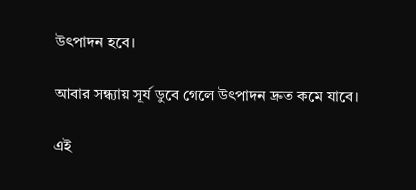উৎপাদন হবে।

আবার সন্ধ্যায় সূর্য ডুবে গেলে উৎপাদন দ্রুত কমে যাবে।

এই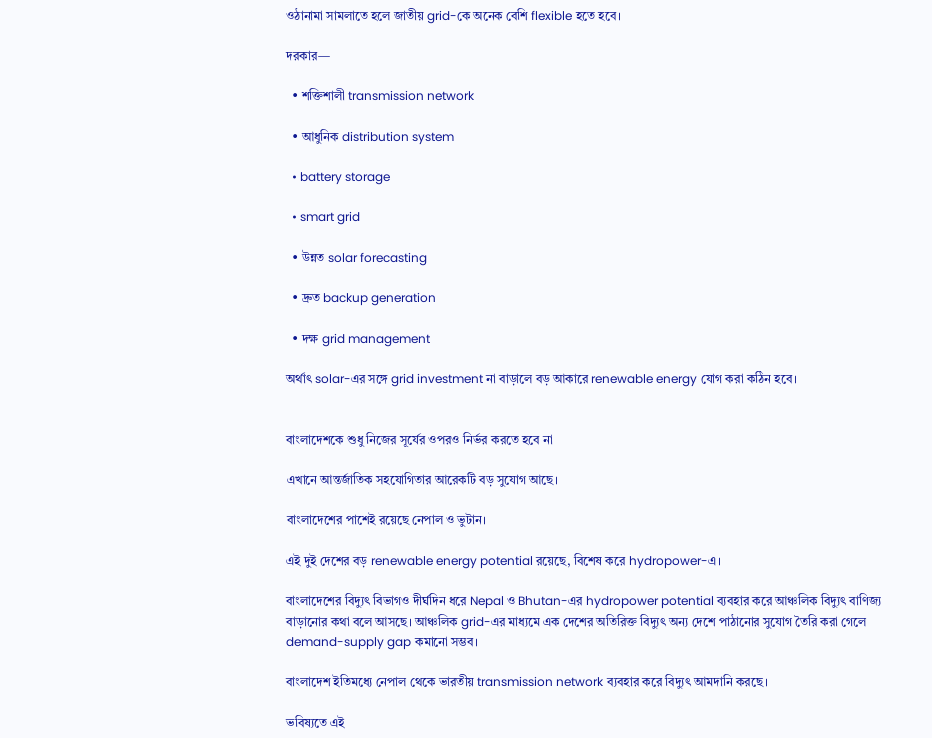ওঠানামা সামলাতে হলে জাতীয় grid-কে অনেক বেশি flexible হতে হবে।

দরকার—

  • শক্তিশালী transmission network

  • আধুনিক distribution system

  • battery storage

  • smart grid

  • উন্নত solar forecasting

  • দ্রুত backup generation

  • দক্ষ grid management

অর্থাৎ solar-এর সঙ্গে grid investment না বাড়ালে বড় আকারে renewable energy যোগ করা কঠিন হবে।


বাংলাদেশকে শুধু নিজের সূর্যের ওপরও নির্ভর করতে হবে না

এখানে আন্তর্জাতিক সহযোগিতার আরেকটি বড় সুযোগ আছে।

বাংলাদেশের পাশেই রয়েছে নেপাল ও ভুটান।

এই দুই দেশের বড় renewable energy potential রয়েছে, বিশেষ করে hydropower-এ।

বাংলাদেশের বিদ্যুৎ বিভাগও দীর্ঘদিন ধরে Nepal ও Bhutan-এর hydropower potential ব্যবহার করে আঞ্চলিক বিদ্যুৎ বাণিজ্য বাড়ানোর কথা বলে আসছে। আঞ্চলিক grid-এর মাধ্যমে এক দেশের অতিরিক্ত বিদ্যুৎ অন্য দেশে পাঠানোর সুযোগ তৈরি করা গেলে demand-supply gap কমানো সম্ভব।

বাংলাদেশ ইতিমধ্যে নেপাল থেকে ভারতীয় transmission network ব্যবহার করে বিদ্যুৎ আমদানি করছে।

ভবিষ্যতে এই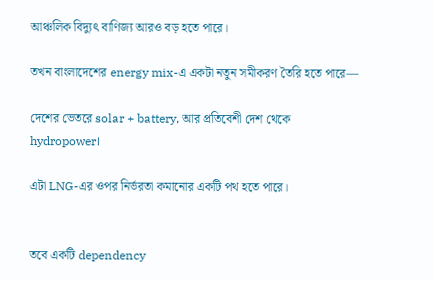আঞ্চলিক বিদ্যুৎ বাণিজ্য আরও বড় হতে পারে।

তখন বাংলাদেশের energy mix-এ একটা নতুন সমীকরণ তৈরি হতে পারে—

দেশের ভেতরে solar + battery, আর প্রতিবেশী দেশ থেকে hydropower।

এটা LNG-এর ওপর নির্ভরতা কমানোর একটি পথ হতে পারে।


তবে একটি dependency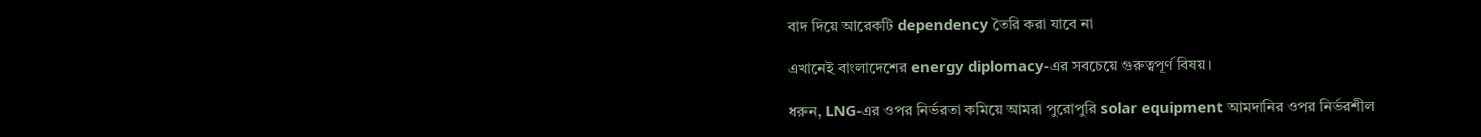বাদ দিয়ে আরেকটি dependency তৈরি করা যাবে না

এখানেই বাংলাদেশের energy diplomacy-এর সবচেয়ে গুরুত্বপূর্ণ বিষয়।

ধরুন, LNG-এর ওপর নির্ভরতা কমিয়ে আমরা পুরোপুরি solar equipment আমদানির ওপর নির্ভরশীল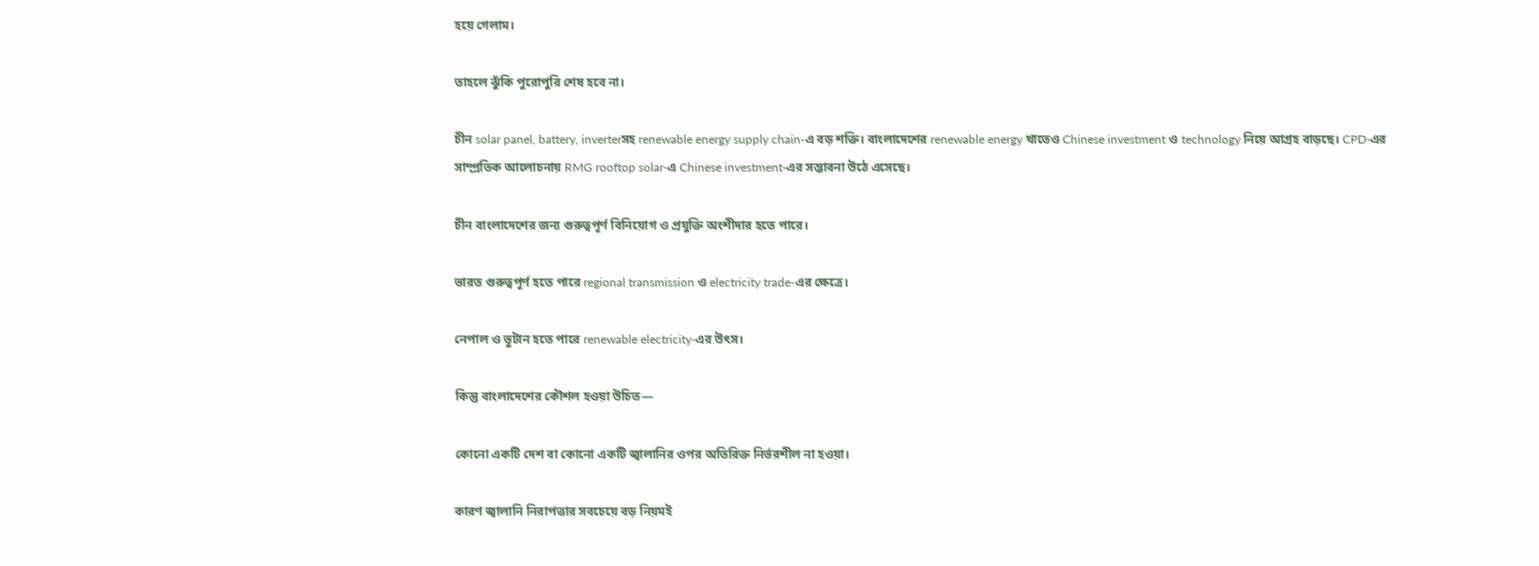হয়ে গেলাম।

তাহলে ঝুঁকি পুরোপুরি শেষ হবে না।

চীন solar panel, battery, inverterসহ renewable energy supply chain-এ বড় শক্তি। বাংলাদেশের renewable energy খাতেও Chinese investment ও technology নিয়ে আগ্রহ বাড়ছে। CPD-এর সাম্প্রতিক আলোচনায় RMG rooftop solar-এ Chinese investment-এর সম্ভাবনা উঠে এসেছে।

চীন বাংলাদেশের জন্য গুরুত্বপূর্ণ বিনিয়োগ ও প্রযুক্তি অংশীদার হতে পারে।

ভারত গুরুত্বপূর্ণ হতে পারে regional transmission ও electricity trade-এর ক্ষেত্রে।

নেপাল ও ভুটান হতে পারে renewable electricity-এর উৎস।

কিন্তু বাংলাদেশের কৌশল হওয়া উচিত—

কোনো একটি দেশ বা কোনো একটি জ্বালানির ওপর অতিরিক্ত নির্ভরশীল না হওয়া।

কারণ জ্বালানি নিরাপত্তার সবচেয়ে বড় নিয়মই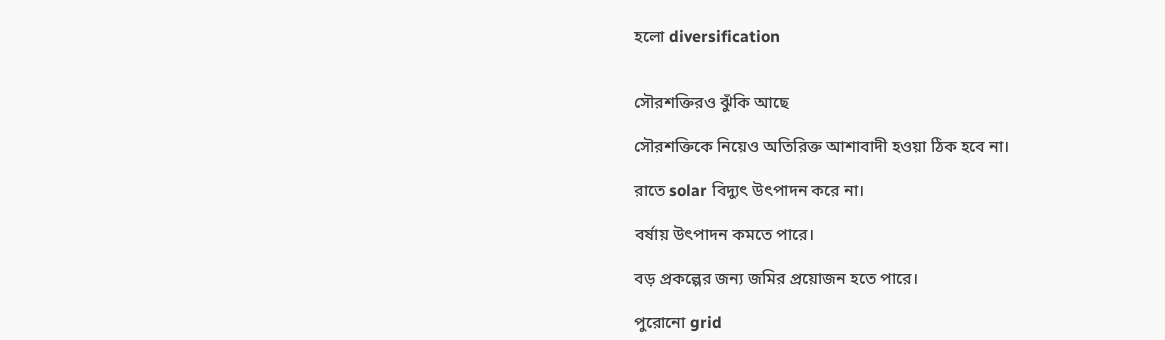হলো diversification


সৌরশক্তিরও ঝুঁকি আছে

সৌরশক্তিকে নিয়েও অতিরিক্ত আশাবাদী হওয়া ঠিক হবে না।

রাতে solar বিদ্যুৎ উৎপাদন করে না।

বর্ষায় উৎপাদন কমতে পারে।

বড় প্রকল্পের জন্য জমির প্রয়োজন হতে পারে।

পুরোনো grid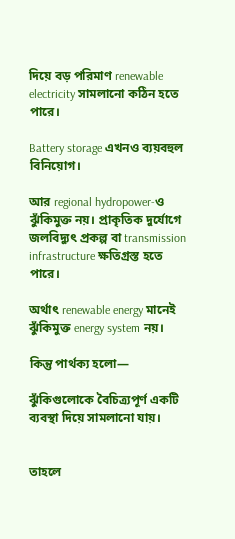দিয়ে বড় পরিমাণ renewable electricity সামলানো কঠিন হতে পারে।

Battery storage এখনও ব্যয়বহুল বিনিয়োগ।

আর regional hydropower-ও ঝুঁকিমুক্ত নয়। প্রাকৃতিক দুর্যোগে জলবিদ্যুৎ প্রকল্প বা transmission infrastructure ক্ষতিগ্রস্ত হতে পারে।

অর্থাৎ renewable energy মানেই ঝুঁকিমুক্ত energy system নয়।

কিন্তু পার্থক্য হলো—

ঝুঁকিগুলোকে বৈচিত্র্যপূর্ণ একটি ব্যবস্থা দিয়ে সামলানো যায়।


তাহলে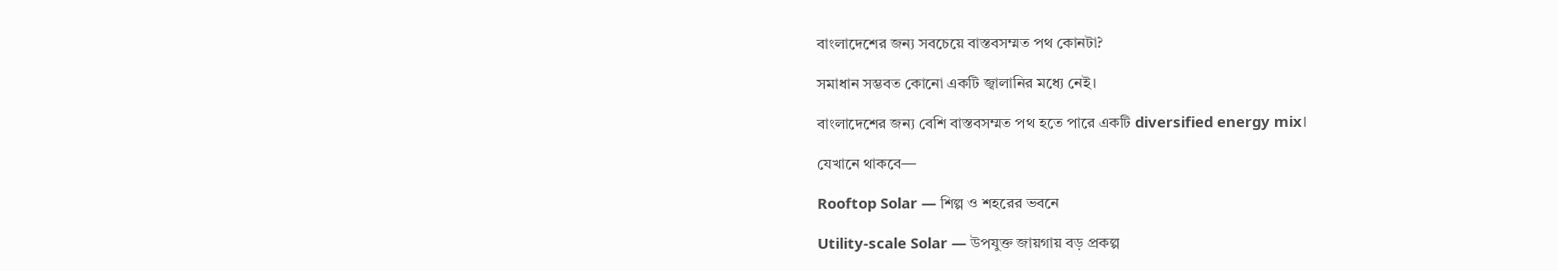বাংলাদেশের জন্য সবচেয়ে বাস্তবসম্মত পথ কোনটা?

সমাধান সম্ভবত কোনো একটি জ্বালানির মধ্যে নেই।

বাংলাদেশের জন্য বেশি বাস্তবসম্মত পথ হতে পারে একটি diversified energy mix।

যেখানে থাকবে—

Rooftop Solar — শিল্প ও শহরের ভবনে

Utility-scale Solar — উপযুক্ত জায়গায় বড় প্রকল্প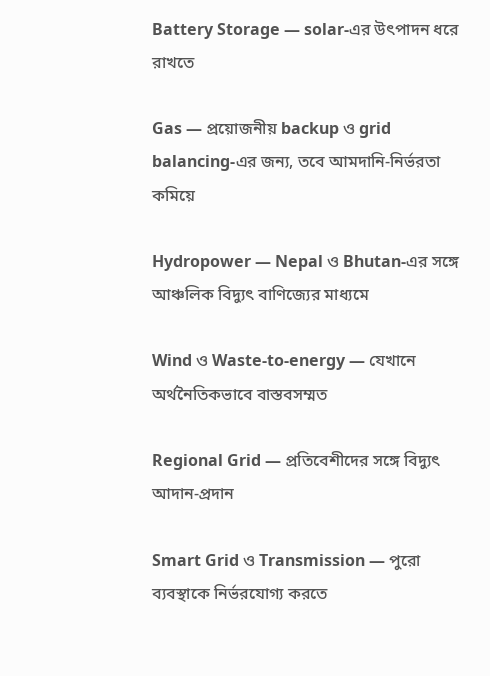Battery Storage — solar-এর উৎপাদন ধরে রাখতে

Gas — প্রয়োজনীয় backup ও grid balancing-এর জন্য, তবে আমদানি-নির্ভরতা কমিয়ে

Hydropower — Nepal ও Bhutan-এর সঙ্গে আঞ্চলিক বিদ্যুৎ বাণিজ্যের মাধ্যমে

Wind ও Waste-to-energy — যেখানে অর্থনৈতিকভাবে বাস্তবসম্মত

Regional Grid — প্রতিবেশীদের সঙ্গে বিদ্যুৎ আদান-প্রদান

Smart Grid ও Transmission — পুরো ব্যবস্থাকে নির্ভরযোগ্য করতে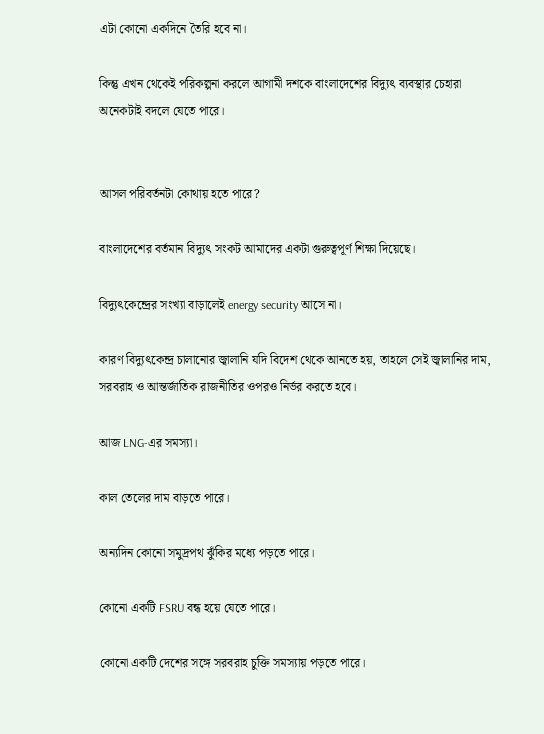এটা কোনো একদিনে তৈরি হবে না।

কিন্তু এখন থেকেই পরিকল্পনা করলে আগামী দশকে বাংলাদেশের বিদ্যুৎ ব্যবস্থার চেহারা অনেকটাই বদলে যেতে পারে।


আসল পরিবর্তনটা কোথায় হতে পারে?

বাংলাদেশের বর্তমান বিদ্যুৎ সংকট আমাদের একটা গুরুত্বপূর্ণ শিক্ষা দিয়েছে।

বিদ্যুৎকেন্দ্রের সংখ্যা বাড়ালেই energy security আসে না।

কারণ বিদ্যুৎকেন্দ্র চালানোর জ্বালানি যদি বিদেশ থেকে আনতে হয়, তাহলে সেই জ্বালানির দাম, সরবরাহ ও আন্তর্জাতিক রাজনীতির ওপরও নির্ভর করতে হবে।

আজ LNG-এর সমস্যা।

কাল তেলের দাম বাড়তে পারে।

অন্যদিন কোনো সমুদ্রপথ ঝুঁকির মধ্যে পড়তে পারে।

কোনো একটি FSRU বন্ধ হয়ে যেতে পারে।

কোনো একটি দেশের সঙ্গে সরবরাহ চুক্তি সমস্যায় পড়তে পারে।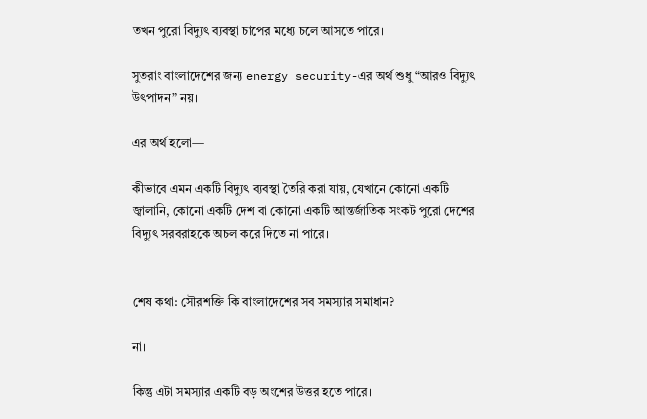তখন পুরো বিদ্যুৎ ব্যবস্থা চাপের মধ্যে চলে আসতে পারে।

সুতরাং বাংলাদেশের জন্য energy security-এর অর্থ শুধু “আরও বিদ্যুৎ উৎপাদন” নয়।

এর অর্থ হলো—

কীভাবে এমন একটি বিদ্যুৎ ব্যবস্থা তৈরি করা যায়, যেখানে কোনো একটি জ্বালানি, কোনো একটি দেশ বা কোনো একটি আন্তর্জাতিক সংকট পুরো দেশের বিদ্যুৎ সরবরাহকে অচল করে দিতে না পারে।


শেষ কথা: সৌরশক্তি কি বাংলাদেশের সব সমস্যার সমাধান?

না।

কিন্তু এটা সমস্যার একটি বড় অংশের উত্তর হতে পারে।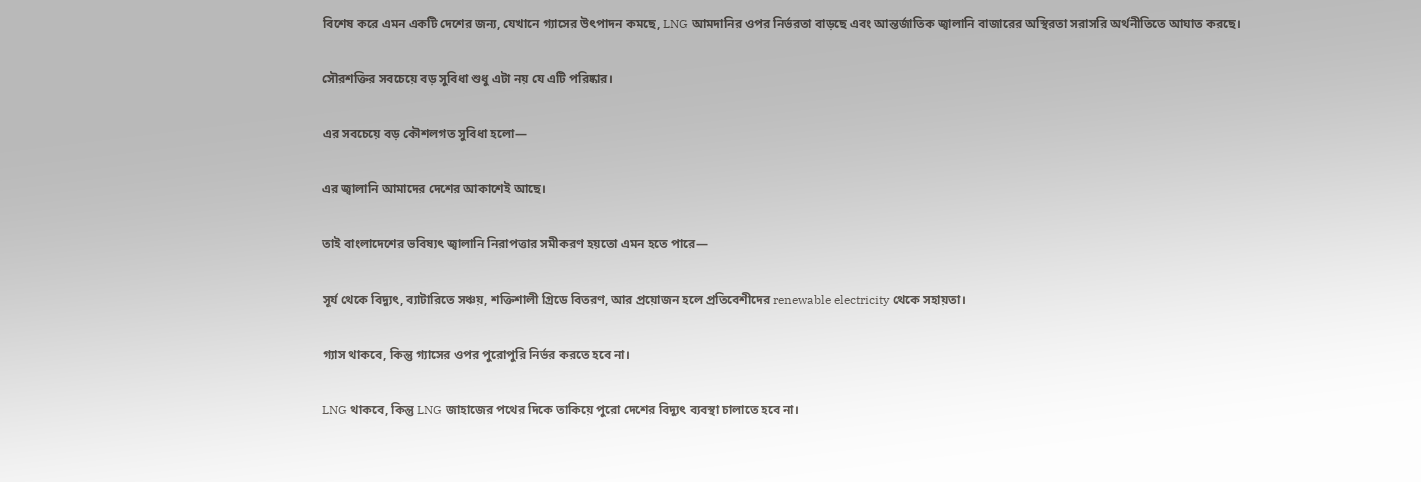বিশেষ করে এমন একটি দেশের জন্য, যেখানে গ্যাসের উৎপাদন কমছে, LNG আমদানির ওপর নির্ভরতা বাড়ছে এবং আন্তর্জাতিক জ্বালানি বাজারের অস্থিরতা সরাসরি অর্থনীতিতে আঘাত করছে।

সৌরশক্তির সবচেয়ে বড় সুবিধা শুধু এটা নয় যে এটি পরিষ্কার।

এর সবচেয়ে বড় কৌশলগত সুবিধা হলো—

এর জ্বালানি আমাদের দেশের আকাশেই আছে।

তাই বাংলাদেশের ভবিষ্যৎ জ্বালানি নিরাপত্তার সমীকরণ হয়তো এমন হতে পারে—

সূর্য থেকে বিদ্যুৎ, ব্যাটারিতে সঞ্চয়, শক্তিশালী গ্রিডে বিতরণ, আর প্রয়োজন হলে প্রতিবেশীদের renewable electricity থেকে সহায়তা।

গ্যাস থাকবে, কিন্তু গ্যাসের ওপর পুরোপুরি নির্ভর করতে হবে না।

LNG থাকবে, কিন্তু LNG জাহাজের পথের দিকে তাকিয়ে পুরো দেশের বিদ্যুৎ ব্যবস্থা চালাতে হবে না।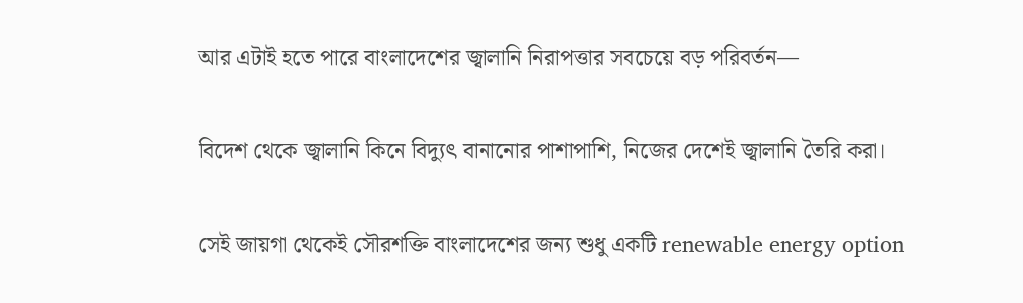আর এটাই হতে পারে বাংলাদেশের জ্বালানি নিরাপত্তার সবচেয়ে বড় পরিবর্তন—

বিদেশ থেকে জ্বালানি কিনে বিদ্যুৎ বানানোর পাশাপাশি, নিজের দেশেই জ্বালানি তৈরি করা।

সেই জায়গা থেকেই সৌরশক্তি বাংলাদেশের জন্য শুধু একটি renewable energy option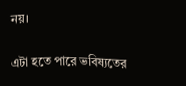নয়।

এটা হতে পারে ভবিষ্যতের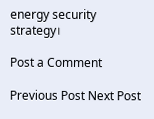energy security strategy।

Post a Comment

Previous Post Next Post